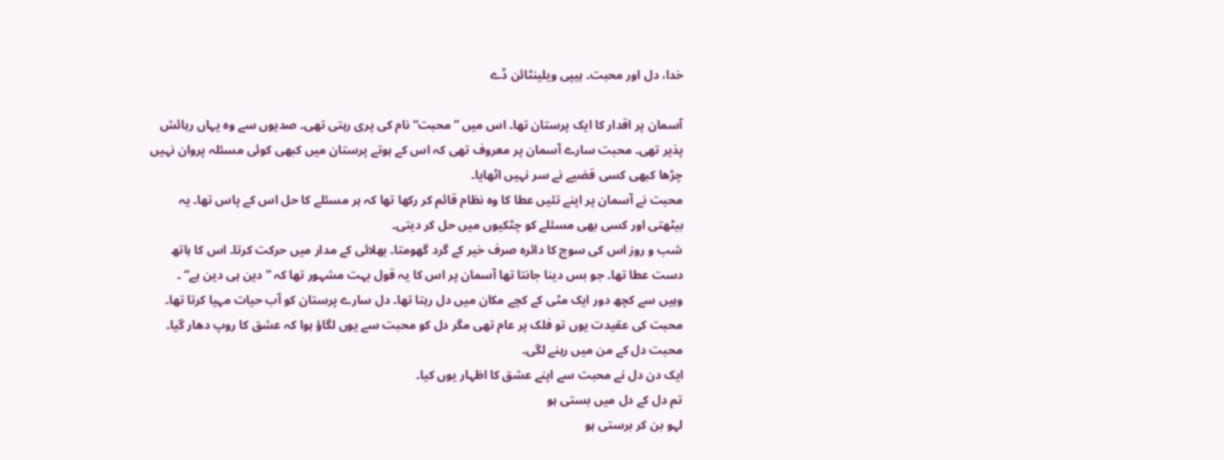خدا، دل اور محبت۔ ہیپی ویلینٹائن ڈے

آسمان پر اقدار کا ایک پرستان تھا۔ اس میں ”محبت“ نام کی پری رہتی تھی۔ صدیوں سے وہ یہاں رہائش پذیر تھی۔ محبت سارے آسمان پر معروف تھی کہ اس کے ہوتے پرستان میں کبھی کوئی مسئلہ پروان نہیں چڑھا کبھی کسی قضیے نے سر نہیں اٹھایا۔
محبت نے آسمان پر اپنے تئیں عطا کا وہ نظام قائم کر رکھا تھا کہ ہر مسئلے کا حل اس کے پاس تھا۔ یہ بیٹھتی اور کسی بھی مسئلے کو چٹکیوں میں حل کر دیتی۔
شب و روز اس کی سوچ کا دائرہ صرف خیر کے گرد گھومتا۔ بھلائی کے مدار میں حرکت کرتا۔ اس کا ہاتھ دست عطا تھا۔ جو بس دینا جانتا تھا آسمان پر اس کا یہ قول بہت مشہور تھا کہ ”دین ہی دین ہے“ ۔
وہیں سے کچھ دور ایک مٹی کے کچے مکان میں دل رہتا تھا۔ دل سارے پرستان کو آب حیات مہیا کرتا تھا۔ محبت کی عقیدت یوں تو فلک پر عام تھی مگر دل کو محبت سے یوں لگاؤ ہوا کہ عشق کا روپ دھار گیا۔ محبت دل کے من میں رہنے لگی۔
ایک دن دل نے محبت سے اپنے عشق کا اظہار یوں کیا۔
تم دل کے دل میں بستی ہو
لہو بن کر برستی ہو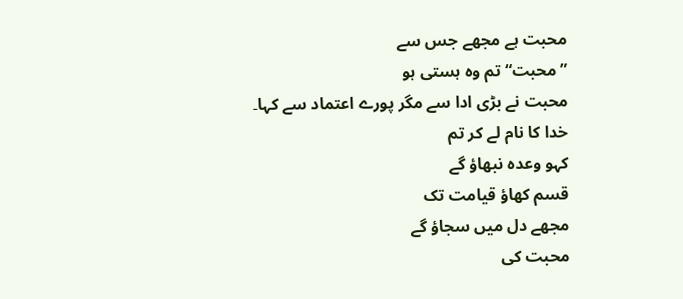محبت ہے مجھے جس سے
”محبت“ تم وہ ہستی ہو
محبت نے بڑی ادا سے مگر پورے اعتماد سے کہا۔
خدا کا نام لے کر تم
کہو وعدہ نبھاؤ گے
قسم کھاؤ قیامت تک
مجھے دل میں سجاؤ گے
محبت کی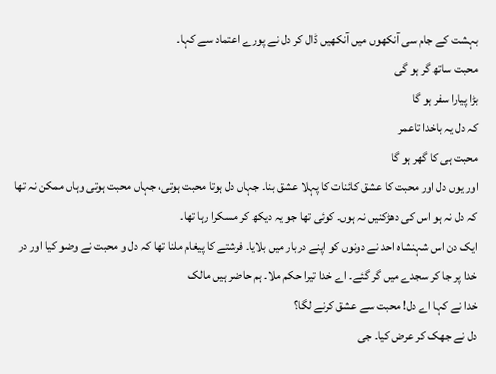بہشت کے جام سی آنکھوں میں آنکھیں ڈال کر دل نے پورے اعتماد سے کہا۔
محبت ساتھ گر ہو گی
بڑا پیارا سفر ہو گا
کہ دل یہ باخدا تاعمر
محبت ہی کا گھر ہو گا
اور یوں دل اور محبت کا عشق کائنات کا پہلا عشق بنا۔ جہاں دل ہوتا محبت ہوتی، جہاں محبت ہوتی وہاں ممکن نہ تھا کہ دل نہ ہو اس کی دھڑکنیں نہ ہوں۔ کوئی تھا جو یہ دیکھ کر مسکرا رہا تھا۔
ایک دن اس شہنشاہ احد نے دونوں کو اپنے دربار میں بلایا۔ فرشتے کا پیغام ملنا تھا کہ دل و محبت نے وضو کیا اور در خدا پر جا کر سجدے میں گر گئے۔ اے خدا تیرا حکم ملا۔ ہم حاضر ہیں مالک
خدا نے کہا اے دل! محبت سے عشق کرنے لگا؟
دل نے جھک کر عرض کیا۔ جی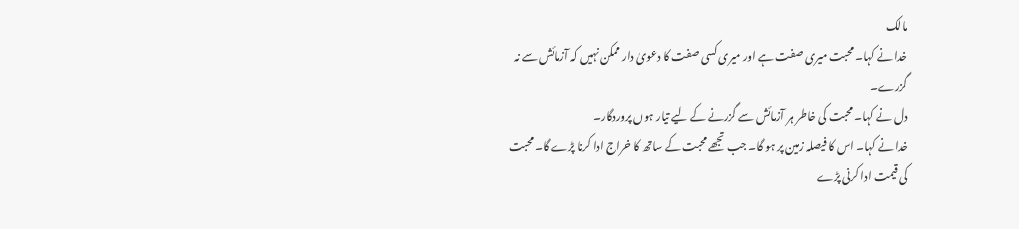مالک
خدا نے کہا۔ محبت میری صفت ہے اور میری کسی صفت کا دعویٰ دار ممکن نہیں کہ آزمائش سے نہ گزرے۔
دل نے کہا۔ محبت کی خاطر ہر آزمائش سے گزرنے کے لیے تیار ہوں پروردگار۔
خدا نے کہا۔ اس کا فیصلہ زمین پر ہو گا۔ جب تجھے محبت کے ساتھ کا خراج ادا کرنا پڑے گا۔ محبت کی قیمت ادا کرنی پڑے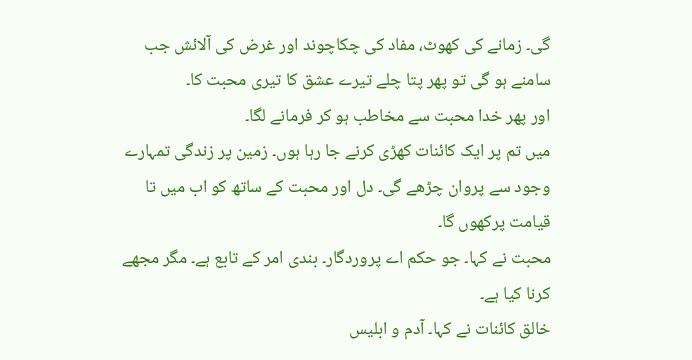گی۔ زمانے کی کھوٹ، مفاد کی چکاچوند اور غرض کی آلائش جب سامنے ہو گی تو پھر پتا چلے تیرے عشق کا تیری محبت کا۔
اور پھر خدا محبت سے مخاطب ہو کر فرمانے لگا۔
میں تم پر ایک کائنات کھڑی کرنے جا رہا ہوں۔ زمین پر زندگی تمہارے وجود سے پروان چڑھے گی۔ دل اور محبت کے ساتھ کو اب میں تا قیامت پرکھوں گا۔
محبت نے کہا۔ جو حکم اے پروردگار۔ بندی امر کے تابع ہے۔ مگر مجھے کرنا کیا ہے۔
خالق کائنات نے کہا۔ آدم و ابلیس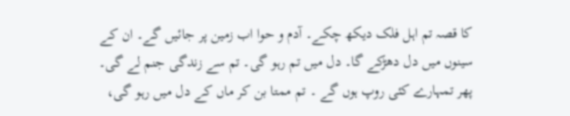کا قصہ تم اہل فلک دیکھ چکے۔ آدم و حوا اب زمین پر جائیں گے۔ ان کے سینوں میں دل دھڑکے گا۔ دل میں تم رہو گی۔ تم سے زندگی جنم لے گی۔ پھر تمہارے کئی روپ ہوں گے ۔ تم ممتا بن کر ماں کے دل میں رہو گی،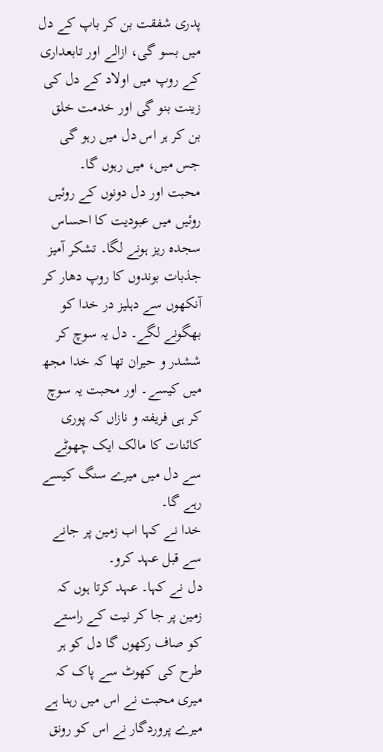پدری شفقت بن کر باپ کے دل میں بسو گی، ازالے اور تابعداری کے روپ میں اولاد کے دل کی زینت بنو گی اور خدمت خلق بن کر ہر اس دل میں رہو گی جس میں، میں رہوں گا۔
محبت اور دل دونوں کے روئیں روئیں میں عبودیت کا احساس سجدہ ریز ہونے لگا۔ تشکر آمیز جذبات بوندوں کا روپ دھار کر آنکھوں سے دہلیز در خدا کو بھگونے لگے۔ دل یہ سوچ کر ششدر و حیران تھا کہ خدا مجھ میں کیسے۔ اور محبت یہ سوچ کر ہی فریفتہ و نازاں کہ پوری کائنات کا مالک ایک چھوٹے سے دل میں میرے سنگ کیسے رہے گا۔
خدا نے کہا اب زمین پر جانے سے قبل عہد کرو۔
دل نے کہا۔ عہد کرتا ہوں کہ زمین پر جا کر نیت کے راستے کو صاف رکھوں گا دل کو ہر طرح کی کھوٹ سے پاک کہ میری محبت نے اس میں رہنا ہے میرے پروردگار نے اس کو رونق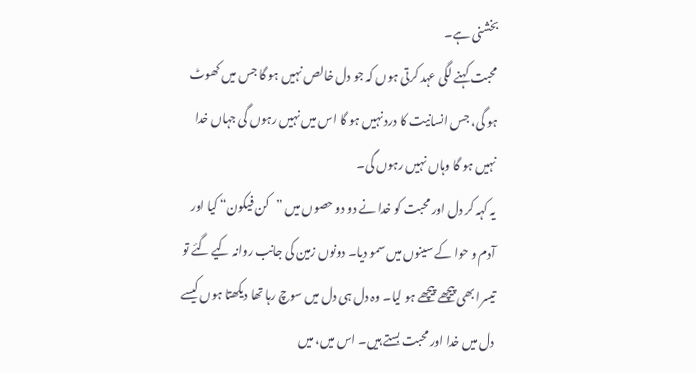بخشنی ہے۔
محبت کہنے لگی عہد کرتی ہوں کہ جو دل خالص نہیں ہو گا جس میں کھوٹ ہو گی، جس انسانیت کا درد نہیں ہو گا اس میں نہیں رہوں گی جہاں خدا نہیں ہو گا وہاں نہیں رہوں گی۔
یہ کہہ کر دل اور محبت کو خدا نے دو دو حصوں میں ”کن فیکون“ کیا اور آدم و حوا کے سینوں میں سمو دیا۔ دونوں زمین کی جانب روانہ کیے گئے تو تیسرا بھی پیچھے پیچھے ہو لیا۔ وہ دل ہی دل میں سوچ رہا تھا دیکھتا ہوں کیسے دل میں خدا اور محبت بستے ہیں۔ اس میں، میں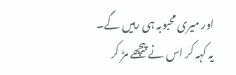اور میری محبوبہ ہی رہیں گے۔
یہ کہہ کر اس نے پیچھے مڑ کر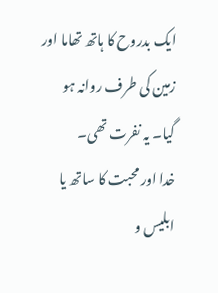ایک بدروح کا ہاتھ تھاما اور زمین کی طرف روانہ ہو گیا۔ یہ نفرت تھی۔
خدا اور محبت کا ساتھ یا ابلیس و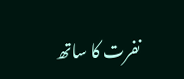نفرت کا ساتھ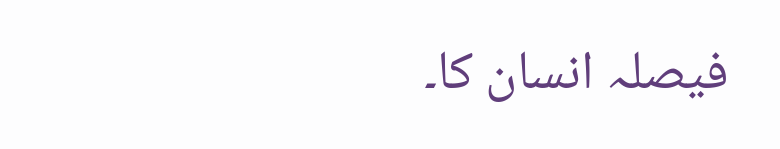فیصلہ انسان کا۔